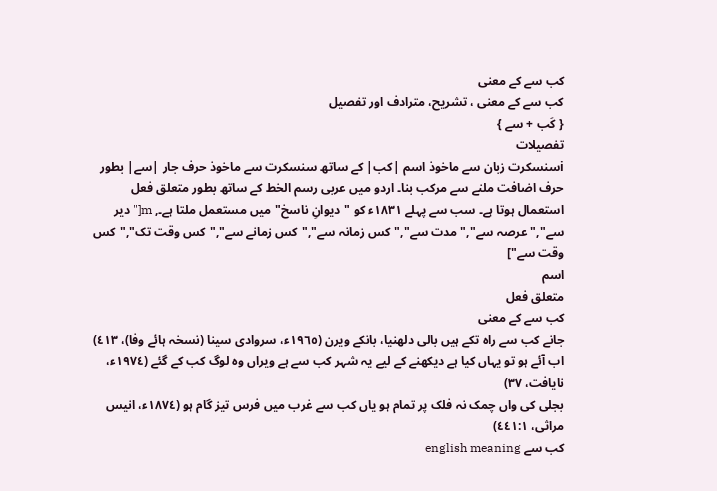کب سے کے معنی
کب سے کے معنی ، تشریح، مترادف اور تفصیل
{ کَب + سے }
تفصیلات
iسنسکرت زبان سے ماخوذ اسم |کب| کے ساتھ سنسکرت سے ماخوذ حرف جار |سے| بطور حرف اضافت ملنے سے مرکب بنا۔ اردو میں عربی رسم الخط کے ساتھ بطور متعلق فعل استعمال ہوتا ہے۔ سب سے پہلے ١٨٣١ء کو "دیوانِ ناسخ" میں مستعمل ملتا ہے۔, m["دیر سے","عرصہ سے","مدت سے","کس زمانہ سے","کس زمانے سے","کس وقت تک","کس وقت سے"]
اسم
متعلق فعل
کب سے کے معنی
جانے کب سے راہ تکے ہیں بالی دلھنیا، بانکے ویرن (١٩٦٥ء، سروادی سینا (نسخہ ہائے وفا)، ٤١٣)
اب آئے ہو تو یہاں کیا ہے دیکھنے کے لیے یہ شہر کب سے ہے ویراں وہ لوگ کب کے گئے (١٩٧٤ء، نایافت، ٣٧)
بجلی کی واں چمک نہ فلک پر تمام ہو یاں کب سے غرب میں فرس تیز گام ہو (١٨٧٤ء، انیس مراثی، ٤٤١:١)
کب سے english meaning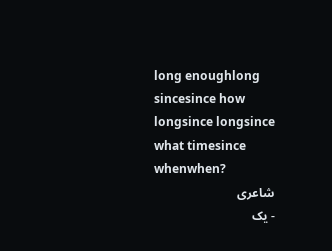long enoughlong sincesince how longsince longsince what timesince whenwhen?
شاعری
- یک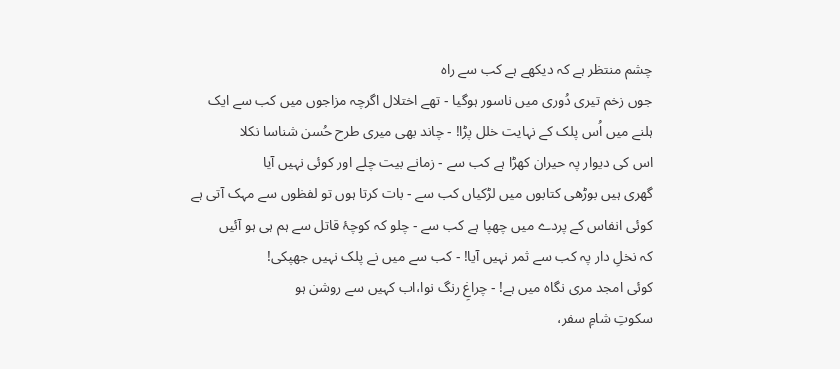چشم منتظر ہے کہ دیکھے ہے کب سے راہ
جوں زخم تیری دُوری میں ناسور ہوگیا - تھے اختلال اگرچہ مزاجوں میں کب سے ایک
ہلنے میں اُس پلک کے نہایت خلل پڑا! - چاند بھی میری طرح حُسن شناسا نکلا
اس کی دیوار پہ حیران کھڑا ہے کب سے - زمانے بیت چلے اور کوئی نہیں آیا
گھری ہیں بوڑھی کتابوں میں لڑکیاں کب سے - بات کرتا ہوں تو لفظوں سے مہک آتی ہے
کوئی انفاس کے پردے میں چھپا ہے کب سے - چلو کہ کوچۂ قاتل سے ہم ہی ہو آئیں
کہ نخلِ دار پہ کب سے ثمر نہیں آیا! - کب سے میں نے پلک نہیں جھپکی!
کوئی امجد مری نگاہ میں ہے! - چراغِ رنگ نوا،اب کہیں سے روشن ہو
سکوتِ شامِ سفر،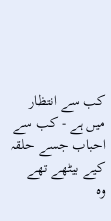کب سے انتظار میں ہے - کب سے احباب جسے حلقہ کیے بیٹھے تھے
وہ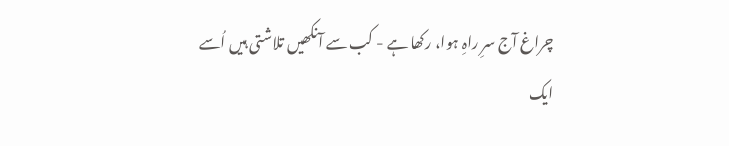چراغ آج سرِ راہِ ہوا، رکھا ہے - کب سے آنکھیں تلاشتی ہیں اُسے
ایک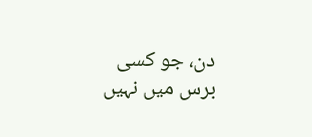دن، جو کسی برس میں نہیں